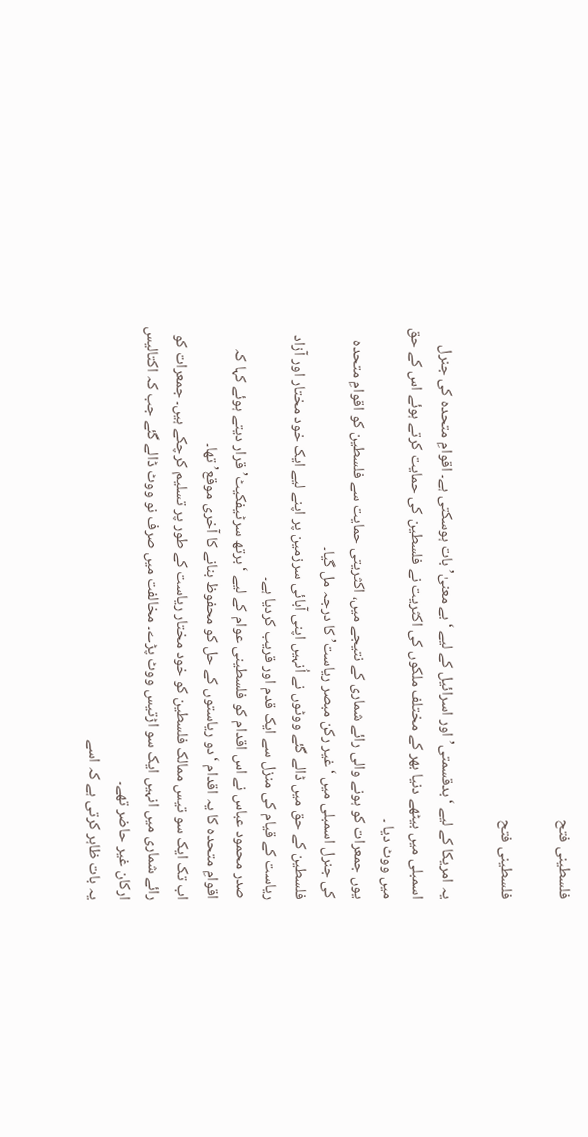فلسطینی فتح

فلسطینی فتح

یہ امریکا کے لیے ‘بدقسمتی’ اور اسرائیل کے لیے ‘بے معنیٰ’ بات ہوسکتی ہے۔ اقوامِ متحدہ کی جنرل اسمبلی میں بیٹھے دنیا بھر کے مختلف ملکوں کی اکثریت نے فلسطین کی حمایت کرتے ہوئے اس کے حق میں ووٹ دیا ۔
یوں جمعرات کو ہونے والی رائے شماری کے نتیجے میں، اکثریتی حمایت سے فلسطین کو اقوامِ متحدہ کی جنرل اسمبلی میں ‘غیر رکن مبصر ریاست’ کا درجہ مل گیا۔
فلسطین کے حق میں ڈالے گئے ووٹوں نے اُنہیں اپنی آبائی سرزمین پر اپنے لیے ایک خود مختار اور آزاد ریاست کے قیام کی منزل سے ایک قدم اور قریب کردیا ہے۔
صدر محمود عباس نے اس اقدام کو فلسطینی عوام کے لیے ‘برتھ سرٹیفکیٹ’ قرار دیتے ہوئے کہا کہ اقوامِ متحدہ کا یہ اقدام ‘دو ریاستوں کے حل کو محفوظ بنانے کا آخری موقع’ تھا۔
اب تک ایک سو تیس ممالک فلسطین کو خود مختار ریاست کے طور پر تسلیم کرچکے ہیں۔ جمعرات کو رائے شماری میں انہیں ایک سو اڑتیس ووٹ پڑے۔ مخالفت میں صرف نو ووٹ ڈالے گئے جب کہ اکتالیس ارکان غیر حاضر تھے۔
یہ بات ظاہر کرتی ہے کہ اسے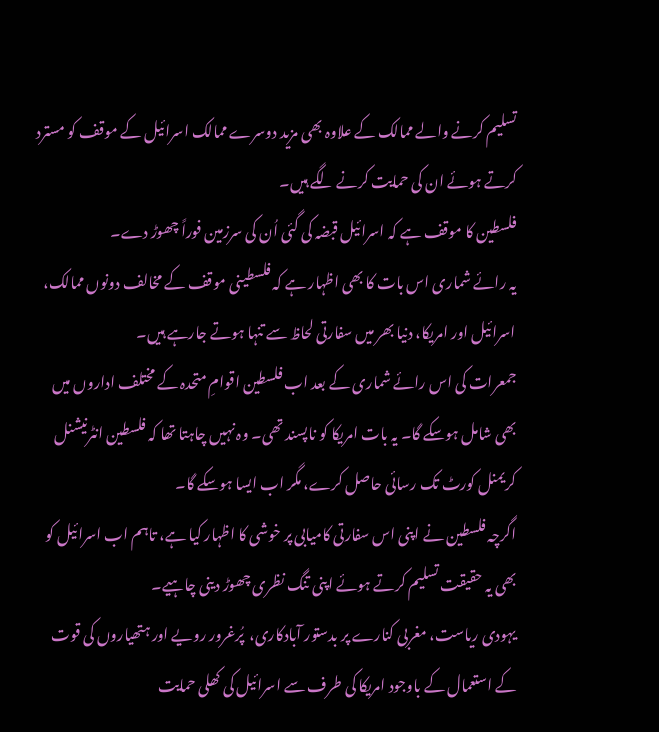تسلیم کرنے والے ممالک کے علاوہ بھی مزید دوسرے ممالک اسرائیل کے موقف کو مسترد کرتے ہوئے ان کی حمایت کرنے لگے ہیں۔
فلسطین کا موقف ہے کہ اسرائیل قبضہ کی گئی اُن کی سرزمین فوراً چھوڑ دے۔
یہ رائے شماری اس بات کا بھی اظہار ہے کہ فلسطینی موقف کے مخالف دونوں ممالک، اسرائیل اور امریکا، دنیا بھر میں سفارتی لحاظ سے تنہا ہوتے جارہے ہیں۔
جمعرات کی اس رائے شماری کے بعد اب فلسطین اقوامِ متحدہ کے مختلف اداروں میں بھی شامل ہوسکے گا۔ یہ بات امریکا کو ناپسند تھی۔ وہ نہیں چاہتا تھا کہ فلسطین انٹرنیشنل کریمنل کورٹ تک رسائی حاصل کرے، مگر اب ایسا ہوسکے گا۔
اگرچہ فلسطین نے اپنی اس سفارتی کامیابی پر خوشی کا اظہار کیا ہے، تاہم اب اسرائیل کو بھی یہ حقیقت تسلیم کرتے ہوئے اپنی تنگ نظری چھوڑ دینی چاہیے۔
یہودی ریاست، مغربی کنارے پر بدستور آبادکاری،  پُرغرور رویے اور ہتھیاروں کی قوت کے استعمال کے باوجود امریکا کی طرف سے اسرائیل کی کھلی حمایت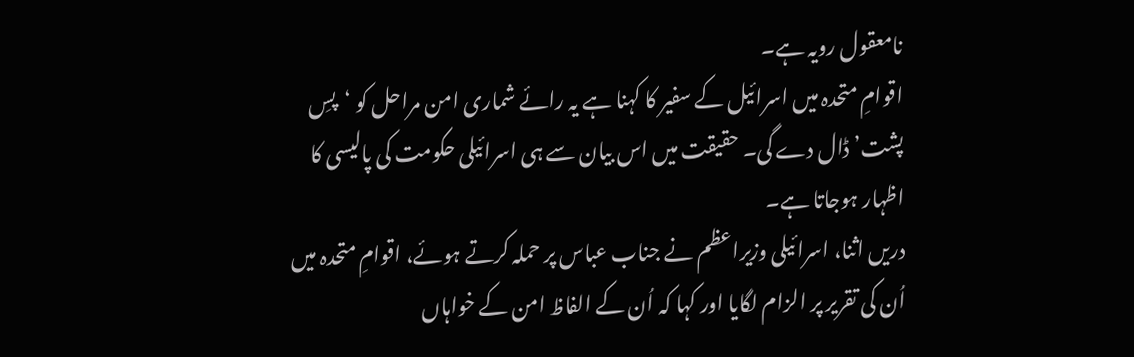نامعقول رویہ ہے۔
اقوامِ متحدہ میں اسرائیل کے سفیر کا کہنا ہے یہ رائے شماری امن مراحل کو ‘پسِ پشت’ ڈال دے گی۔ حقیقت میں اس بیان سے ہی اسرائیلی حکومت کی پالیسی کا اظہار ہوجاتا ہے۔
دریں اثنا، اسرائیلی وزیراعظم نے جناب عباس پر حملہ کرتے ہوئے، اقوامِ متحدہ میں اُن کی تقریر پر الزام لگایا اور کہا کہ اُن کے الفاظ امن کے خواہاں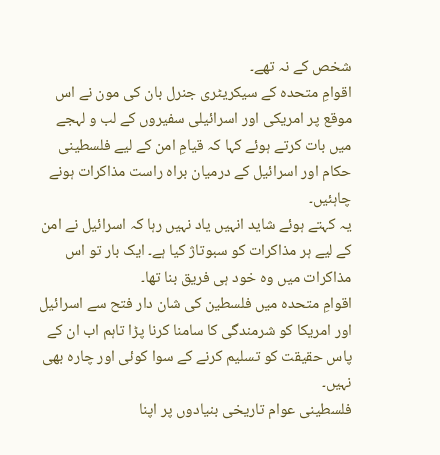شخص کے نہ تھے۔
اقوامِ متحدہ کے سیکریٹری جنرل بان کی مون نے اس موقع پر امریکی اور اسرائیلی سفیروں کے لب و لہجے میں بات کرتے ہوئے کہا کہ قیامِ امن کے لیے فلسطینی حکام اور اسرائیل کے درمیان براہ راست مذاکرات ہونے چاہئیں۔
یہ کہتے ہوئے شاید انہیں یاد نہیں رہا کہ اسرائیل نے امن کے لیے ہر مذاکرات کو سبوتاژ کیا ہے۔ ایک بار تو اس مذاکرات میں وہ خود ہی فریق بنا تھا۔
اقوامِ متحدہ میں فلسطین کی شان دار فتح سے اسرائیل اور امریکا کو شرمندگی کا سامنا کرنا پڑا تاہم اب ان کے پاس حقیقت کو تسلیم کرنے کے سوا کوئی اور چارہ بھی نہیں۔
فلسطینی عوام تاریخی بنیادوں پر اپنا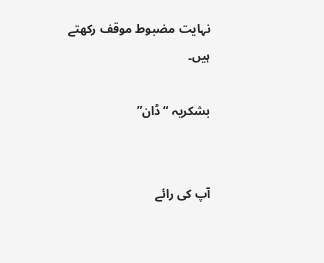نہایت مضبوط موقف رکھتے ہیں۔

بشکریہ “ڈان”


آپ کی رائے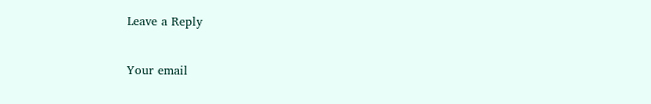Leave a Reply

Your email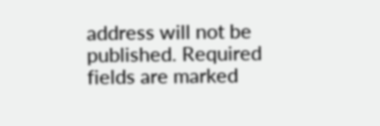address will not be published. Required fields are marked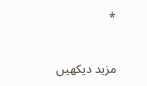*

مزید دیکهیں